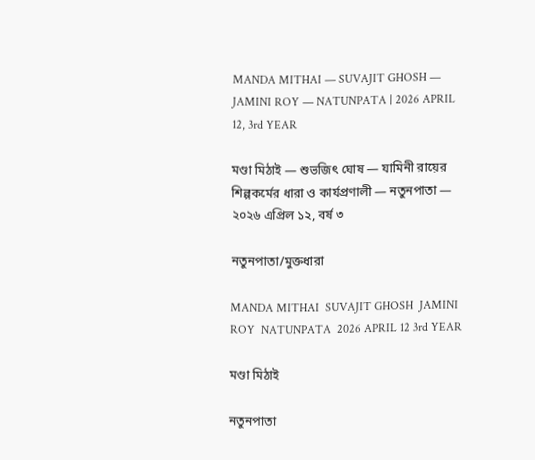MANDA MITHAI — SUVAJIT GHOSH — JAMINI ROY — NATUNPATA | 2026 APRIL 12, 3rd YEAR

মণ্ডা মিঠাই — শুভজিৎ ঘোষ — যামিনী রায়ের শিল্পকর্মের ধারা ও কার্যপ্রণালী — নতুনপাতা — ২০২৬ এপ্রিল ১২, বর্ষ ৩

নতুনপাতা/মুক্তধারা

MANDA MITHAI  SUVAJIT GHOSH  JAMINI ROY  NATUNPATA  2026 APRIL 12 3rd YEAR

মণ্ডা মিঠাই

নতুনপাতা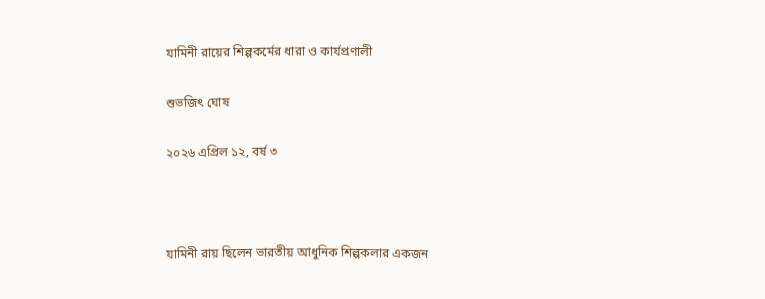যামিনী রায়ের শিল্পকর্মের ধারা ও কার্যপ্রণালী

শুভজিৎ ঘোষ

২০২৬ এপ্রিল ১২, বর্ষ ৩



যামিনী রায় ছিলেন ভারতীয় আধুনিক শিল্পকলার একজন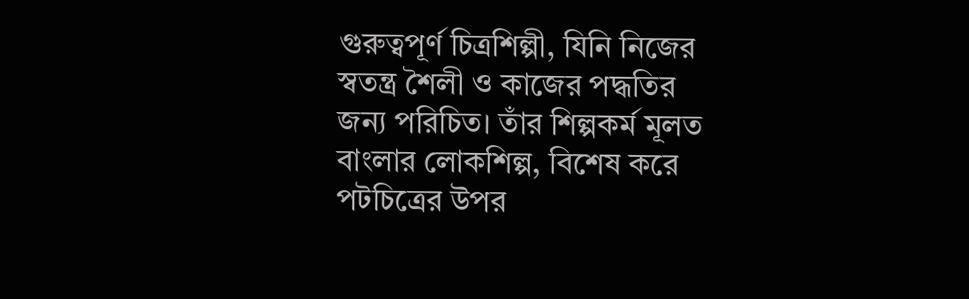গুরুত্বপূর্ণ চিত্রশিল্পী, যিনি নিজের স্বতন্ত্র শৈলী ও কাজের পদ্ধতির জন্য পরিচিত। তাঁর শিল্পকর্ম মূলত বাংলার লোকশিল্প, বিশেষ করে পটচিত্রের উপর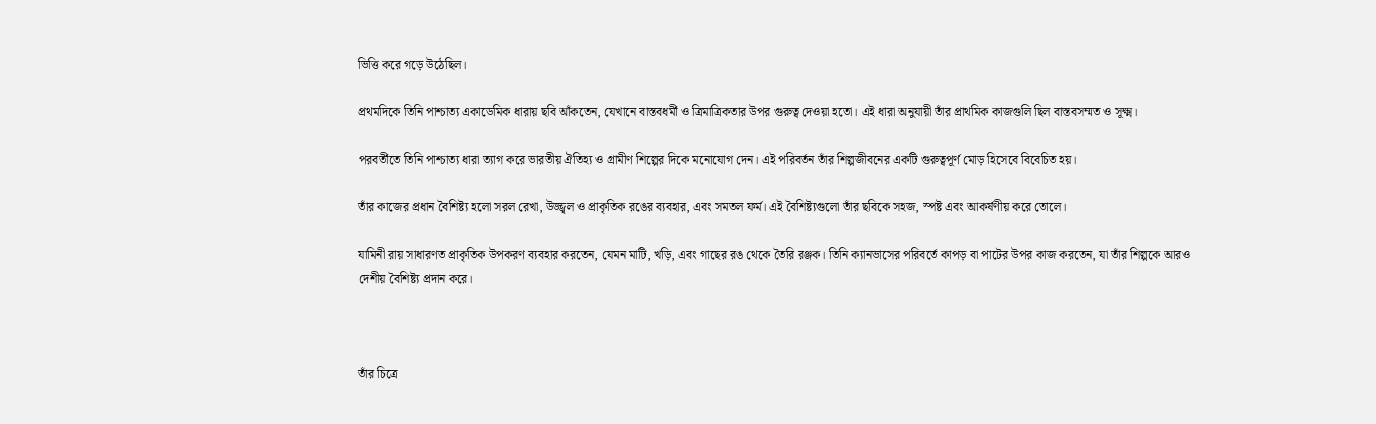ভিত্তি করে গড়ে উঠেছিল।

প্রথমদিকে তিনি পাশ্চাত্য একাডেমিক ধারায় ছবি আঁকতেন, যেখানে বাস্তবধর্মী ও ত্রিমাত্রিকতার উপর গুরুত্ব দেওয়া হতো। এই ধারা অনুযায়ী তাঁর প্রাথমিক কাজগুলি ছিল বাস্তবসম্মত ও সূক্ষ্ম।

পরবর্তীতে তিনি পাশ্চাত্য ধারা ত্যাগ করে ভারতীয় ঐতিহ্য ও গ্রামীণ শিল্পের দিকে মনোযোগ দেন। এই পরিবর্তন তাঁর শিল্পজীবনের একটি গুরুত্বপূর্ণ মোড় হিসেবে বিবেচিত হয়।

তাঁর কাজের প্রধান বৈশিষ্ট্য হলো সরল রেখা, উজ্জ্বল ও প্রাকৃতিক রঙের ব্যবহার, এবং সমতল ফর্ম। এই বৈশিষ্ট্যগুলো তাঁর ছবিকে সহজ, স্পষ্ট এবং আকর্ষণীয় করে তোলে।

যামিনী রায় সাধারণত প্রাকৃতিক উপকরণ ব্যবহার করতেন, যেমন মাটি, খড়ি, এবং গাছের রঙ থেকে তৈরি রঞ্জক। তিনি ক্যানভাসের পরিবর্তে কাপড় বা পাটের উপর কাজ করতেন, যা তাঁর শিল্পকে আরও দেশীয় বৈশিষ্ট্য প্রদান করে।



তাঁর চিত্রে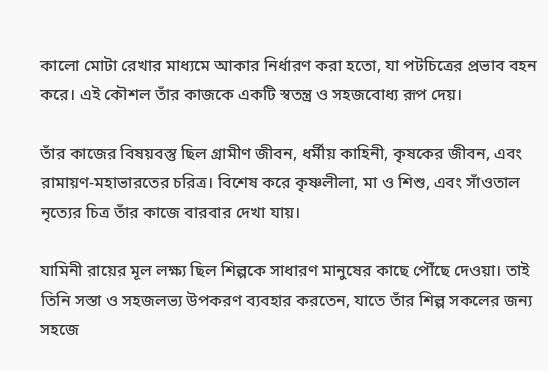কালো মোটা রেখার মাধ্যমে আকার নির্ধারণ করা হতো, যা পটচিত্রের প্রভাব বহন করে। এই কৌশল তাঁর কাজকে একটি স্বতন্ত্র ও সহজবোধ্য রূপ দেয়।

তাঁর কাজের বিষয়বস্তু ছিল গ্রামীণ জীবন, ধর্মীয় কাহিনী, কৃষকের জীবন, এবং রামায়ণ-মহাভারতের চরিত্র। বিশেষ করে কৃষ্ণলীলা, মা ও শিশু, এবং সাঁওতাল নৃত্যের চিত্র তাঁর কাজে বারবার দেখা যায়।

যামিনী রায়ের মূল লক্ষ্য ছিল শিল্পকে সাধারণ মানুষের কাছে পৌঁছে দেওয়া। তাই তিনি সস্তা ও সহজলভ্য উপকরণ ব্যবহার করতেন, যাতে তাঁর শিল্প সকলের জন্য সহজে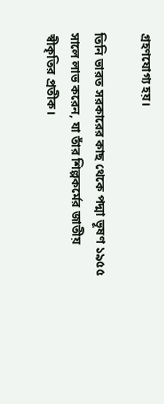গ্রহণযোগ্য হয়।

তিনি ভারত সরকারের কাছ থেকে পদ্মা ভূষণ ১৯৫৫ সালে লাভ করেন, যা তাঁর শিল্পকর্মের জাতীয় স্বীকৃতির প্রতীক।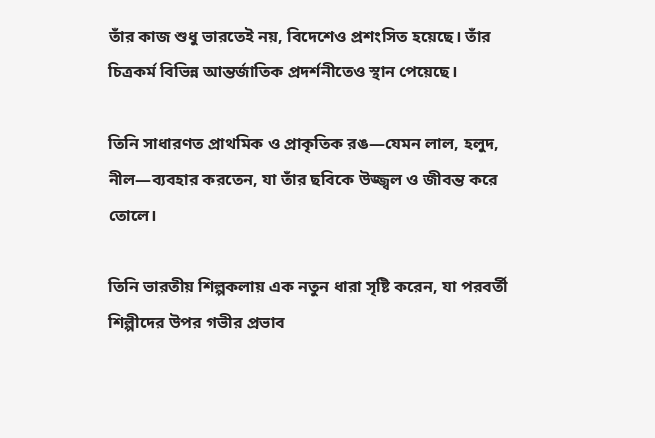তাঁর কাজ শুধু ভারতেই নয়, বিদেশেও প্রশংসিত হয়েছে। তাঁর চিত্রকর্ম বিভিন্ন আন্তর্জাতিক প্রদর্শনীতেও স্থান পেয়েছে।

তিনি সাধারণত প্রাথমিক ও প্রাকৃতিক রঙ—যেমন লাল, হলুদ, নীল—ব্যবহার করতেন, যা তাঁর ছবিকে উজ্জ্বল ও জীবন্ত করে তোলে।

তিনি ভারতীয় শিল্পকলায় এক নতুন ধারা সৃষ্টি করেন, যা পরবর্তী শিল্পীদের উপর গভীর প্রভাব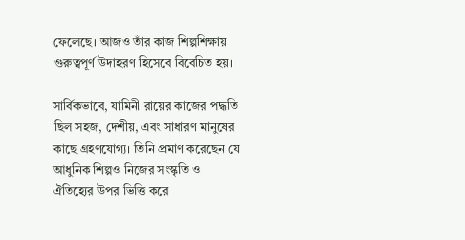ফেলেছে। আজও তাঁর কাজ শিল্পশিক্ষায় গুরুত্বপূর্ণ উদাহরণ হিসেবে বিবেচিত হয়।

সার্বিকভাবে, যামিনী রায়ের কাজের পদ্ধতি ছিল সহজ, দেশীয়, এবং সাধারণ মানুষের কাছে গ্রহণযোগ্য। তিনি প্রমাণ করেছেন যে আধুনিক শিল্পও নিজের সংস্কৃতি ও ঐতিহ্যের উপর ভিত্তি করে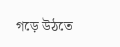গড়ে উঠতে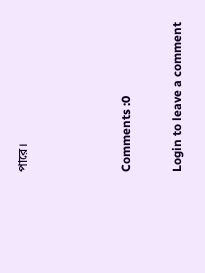পারে।



Comments :0

Login to leave a comment